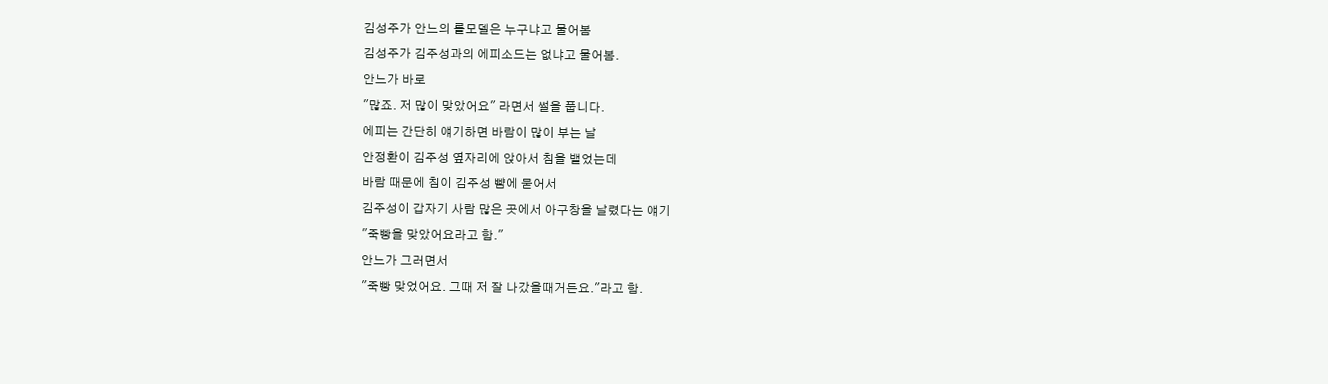김성주가 안느의 롤모델은 누구냐고 물어봄
김성주가 김주성과의 에피소드는 없냐고 물어봄.
안느가 바로
"많죠. 저 많이 맞았어요" 라면서 썰을 풉니다.
에피는 간단히 얘기하면 바람이 많이 부는 날
안정환이 김주성 옆자리에 앉아서 침을 뱉었는데
바람 때문에 침이 김주성 뺨에 묻어서
김주성이 갑자기 사람 많은 곳에서 아구창을 날렸다는 얘기
"죽빵을 맞았어요라고 함."
안느가 그러면서
"죽빵 맞었어요. 그때 저 잘 나갔을때거든요."라고 함.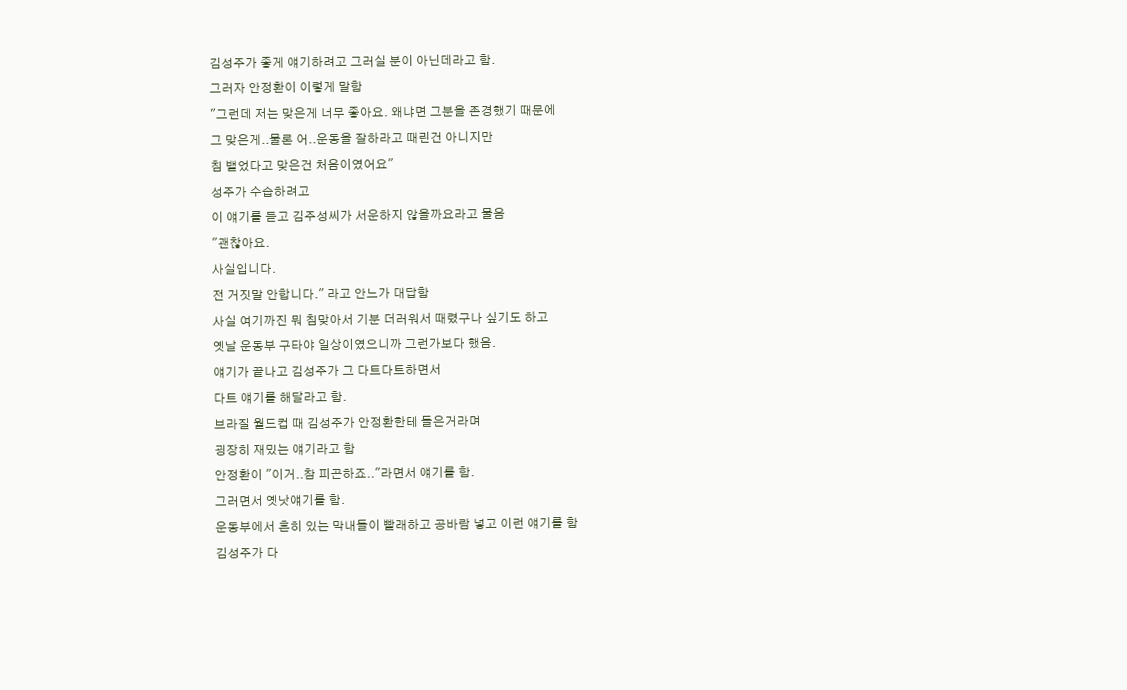김성주가 좋게 얘기하려고 그러실 분이 아닌데라고 함.
그러자 안정환이 이렇게 말함
"그런데 저는 맞은게 너무 좋아요. 왜냐면 그분을 존경했기 때문에
그 맞은게..물론 어..운동을 잘하라고 때린건 아니지만
침 뱉었다고 맞은건 처음이였어요"
성주가 수습하려고
이 얘기를 듣고 김주성씨가 서운하지 않을까요라고 물음
"괜찮아요.
사실입니다.
전 거짓말 안합니다." 라고 안느가 대답함
사실 여기까진 뭐 침맞아서 기분 더러워서 때렸구나 싶기도 하고
옛날 운동부 구타야 일상이였으니까 그런가보다 했음.
얘기가 끝나고 김성주가 그 다트다트하면서
다트 얘기를 해달라고 함.
브라질 월드컵 때 김성주가 안정환한테 들은거라며
굉장히 재밌는 얘기라고 함
안정환이 "이거..참 피곤하죠.."라면서 얘기를 함.
그러면서 옛낫얘기를 함.
운동부에서 흔히 있는 막내들이 빨래하고 공바람 넣고 이런 얘기를 함
김성주가 다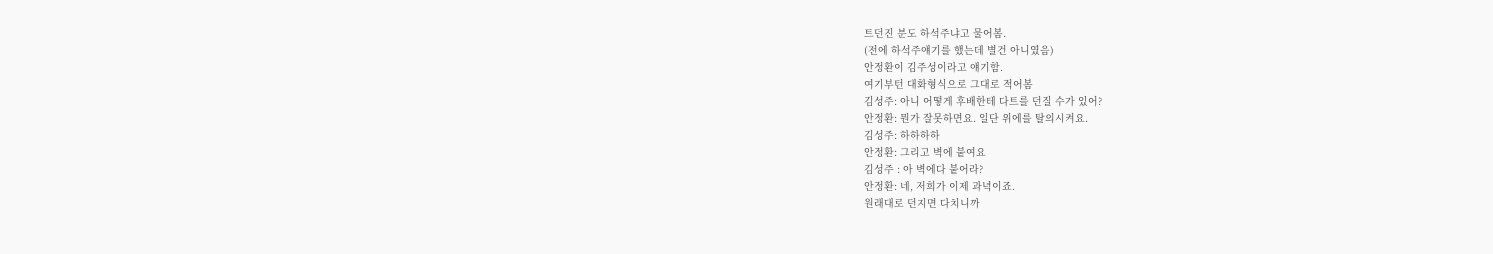트던진 분도 하석주냐고 물어봄.
(전에 하석주얘기를 했는데 별건 아니였음)
안정환이 김주성이라고 얘기함.
여기부턴 대화형식으로 그대로 적어봄
김성주: 아니 어떻게 후배한테 다트를 던질 수가 있어?
안정환: 뭔가 잘못하면요. 일단 위에를 탈의시켜요.
김성주: 하하하하
안정환: 그리고 벽에 붙여요
김성주 : 아 벽에다 붙어라?
안정환: 네, 저희가 이제 과녁이죠.
원래대로 던지면 다치니까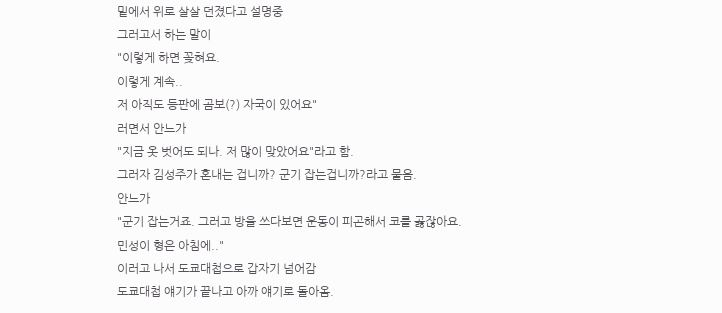밑에서 위로 살살 던졌다고 설명중
그러고서 하는 말이
"이렇게 하면 꽂혀요.
이렇게 계속..
저 아직도 등판에 곰보(?) 자국이 있어요"
러면서 안느가
"지금 옷 벗어도 되나. 저 많이 맞았어요"라고 함.
그러자 김성주가 혼내는 겁니까? 군기 잡는겁니까?라고 물음.
안느가
"군기 잡는거죠. 그러고 방을 쓰다보면 운동이 피곤해서 코를 곯잖아요.
민성이 형은 아침에.."
이러고 나서 도쿄대첩으로 갑자기 넘어감
도쿄대첩 얘기가 끝나고 아까 얘기로 돌아옴.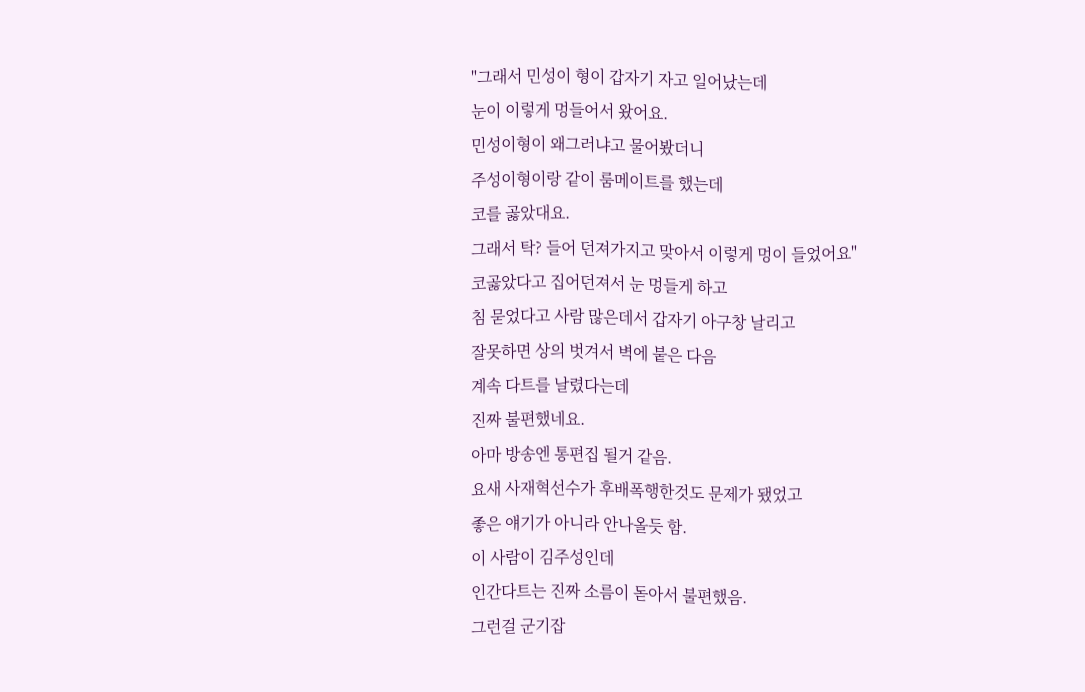"그래서 민성이 형이 갑자기 자고 일어났는데
눈이 이렇게 멍들어서 왔어요.
민성이형이 왜그러냐고 물어봤더니
주성이형이랑 같이 룸메이트를 했는데
코를 곯았대요.
그래서 탁? 들어 던져가지고 맞아서 이렇게 멍이 들었어요"
코곯았다고 집어던져서 눈 멍들게 하고
침 묻었다고 사람 많은데서 갑자기 아구창 날리고
잘못하면 상의 벗겨서 벽에 붙은 다음
계속 다트를 날렸다는데
진짜 불편했네요.
아마 방송엔 통편집 될거 같음.
요새 사재혁선수가 후배폭행한것도 문제가 됐었고
좋은 얘기가 아니라 안나올듯 함.
이 사람이 김주성인데
인간다트는 진짜 소름이 돋아서 불편했음.
그런걸 군기잡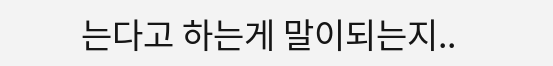는다고 하는게 말이되는지..